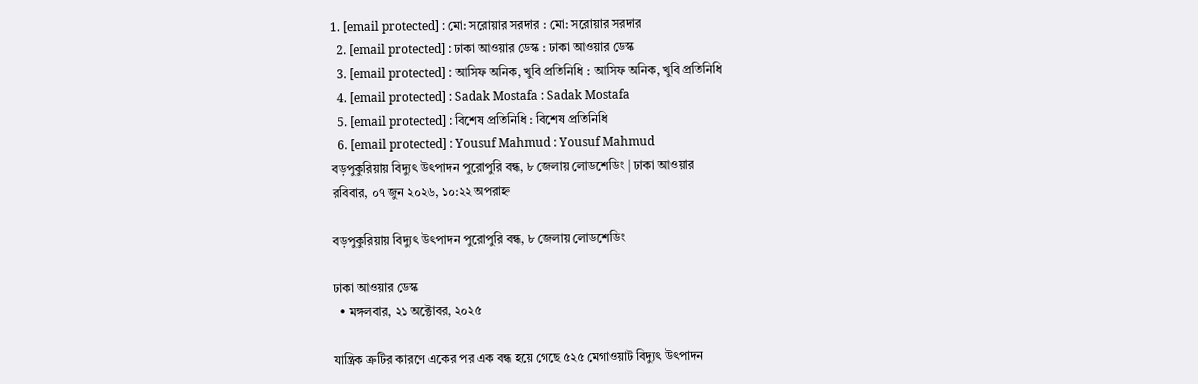1. [email protected] : মো: সরোয়ার সরদার : মো: সরোয়ার সরদার
  2. [email protected] : ঢাকা আওয়ার ডেস্ক : ঢাকা আওয়ার ডেস্ক
  3. [email protected] : আসিফ অনিক, খুবি প্রতিনিধি : আসিফ অনিক, খুবি প্রতিনিধি
  4. [email protected] : Sadak Mostafa : Sadak Mostafa
  5. [email protected] : বিশেষ প্রতিনিধি : বিশেষ প্রতিনিধি
  6. [email protected] : Yousuf Mahmud : Yousuf Mahmud
বড়পুকুরিয়ায় বিদ্যুৎ উৎপাদন পুরোপুরি বন্ধ, ৮ জেলায় লোডশেডিং | ঢাকা আওয়ার
রবিবার, ০৭ জুন ২০২৬, ১০:২২ অপরাহ্ন

বড়পুকুরিয়ায় বিদ্যুৎ উৎপাদন পুরোপুরি বন্ধ, ৮ জেলায় লোডশেডিং

ঢাকা আওয়ার ডেস্ক
  • মঙ্গলবার, ২১ অক্টোবর, ২০২৫

যান্ত্রিক ত্রুটির কারণে একের পর এক বন্ধ হয়ে গেছে ৫২৫ মেগাওয়াট বিদ্যুৎ উৎপাদন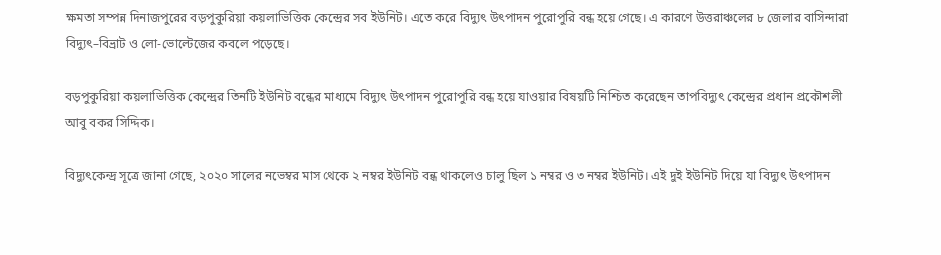ক্ষমতা সম্পন্ন দিনাজপুরের বড়পুকুরিয়া কয়লাভিত্তিক কেন্দ্রের সব ইউনিট। এতে করে বিদ্যুৎ উৎপাদন পুরোপুরি বন্ধ হয়ে গেছে। এ কারণে উত্তরাঞ্চলের ৮ জেলার বাসিন্দারা বিদ্যুৎ–বিভ্রাট ও লো-ভোল্টেজের কবলে পড়েছে।

বড়পুকুরিয়া কয়লাভিত্তিক কেন্দ্রের তিনটি ইউনিট বন্ধের মাধ্যমে বিদ্যুৎ উৎপাদন পুরোপুরি বন্ধ হয়ে যাওয়ার বিষয়টি নিশ্চিত করেছেন তাপবিদ্যুৎ কেন্দ্রের প্রধান প্রকৌশলী আবু বকর সিদ্দিক।

বিদ্যুৎকেন্দ্র সূত্রে জানা গেছে, ২০২০ সালের নভেম্বর মাস থেকে ২ নম্বর ইউনিট বন্ধ থাকলেও চালু ছিল ১ নম্বর ও ৩ নম্বর ইউনিট। এই দুই ইউনিট দিয়ে যা বিদ্যুৎ উৎপাদন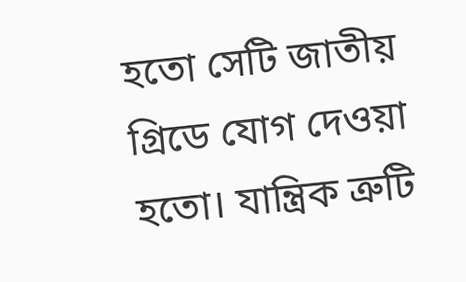হতো সেটি জাতীয় গ্রিডে যোগ দেওয়া হতো। যান্ত্রিক ত্রুটি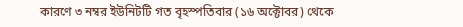কারণে ৩ নম্বর ইউনিটটি গত বৃহস্পতিবার (১৬ অক্টোবর) থেকে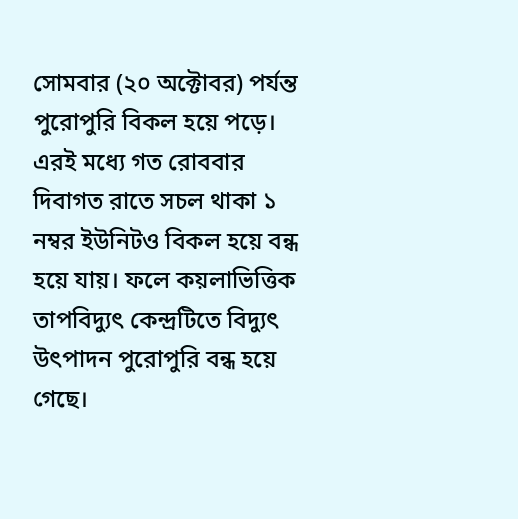সোমবার (২০ অক্টোবর) পর্যন্ত পুরোপুরি বিকল হয়ে পড়ে। এরই মধ্যে গত রোববার দিবাগত রাতে সচল থাকা ১ নম্বর ইউনিটও বিকল হয়ে বন্ধ হয়ে যায়। ফলে কয়লাভিত্তিক তাপবিদ্যুৎ কেন্দ্রটিতে বিদ্যুৎ উৎপাদন পুরোপুরি বন্ধ হয়ে গেছে।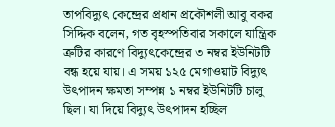তাপবিদ্যুৎ কেন্দ্রের প্রধান প্রকৌশলী আবু বকর সিদ্দিক বলেন, গত বৃহস্পতিবার সকালে যান্ত্রিক ত্রুটির কারণে বিদ্যুৎকেন্দ্রের ৩ নম্বর ইউনিটটি বন্ধ হয়ে যায়। এ সময় ১২৫ মেগাওয়াট বিদ্যুৎ উৎপাদন ক্ষমতা সম্পন্ন ১ নম্বর ইউনিটটি চালু ছিল। যা দিয়ে বিদ্যুৎ উৎপাদন হচ্ছিল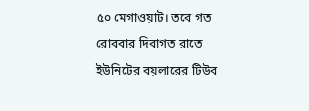৫০ মেগাওয়াট। তবে গত রোববার দিবাগত রাতে ইউনিটের বয়লারের টিউব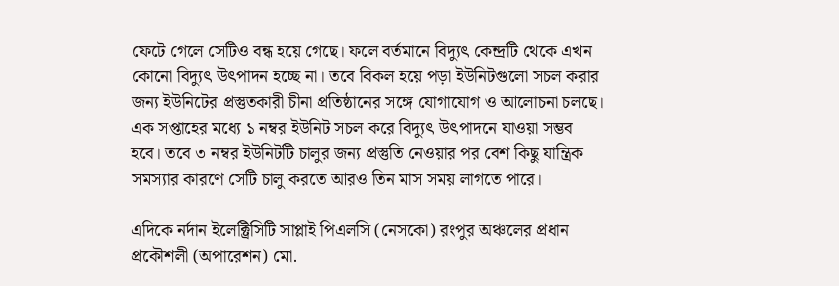ফেটে গেলে সেটিও বন্ধ হয়ে গেছে। ফলে বর্তমানে বিদ্যুৎ কেন্দ্রটি থেকে এখন কোনো বিদ্যুৎ উৎপাদন হচ্ছে না। তবে বিকল হয়ে পড়া ইউনিটগুলো সচল করার জন্য ইউনিটের প্রস্তুতকারী চীনা প্রতিষ্ঠানের সঙ্গে যোগাযোগ ও আলোচনা চলছে। এক সপ্তাহের মধ্যে ১ নম্বর ইউনিট সচল করে বিদ্যুৎ উৎপাদনে যাওয়া সম্ভব হবে। তবে ৩ নম্বর ইউনিটটি চালুর জন্য প্রস্তুতি নেওয়ার পর বেশ কিছু যান্ত্রিক সমস্যার কারণে সেটি চালু করতে আরও তিন মাস সময় লাগতে পারে।

এদিকে নর্দান ইলেক্ট্রিসিটি সাপ্লাই পিএলসি (নেসকো) রংপুর অঞ্চলের প্রধান প্রকৌশলী (অপারেশন) মো.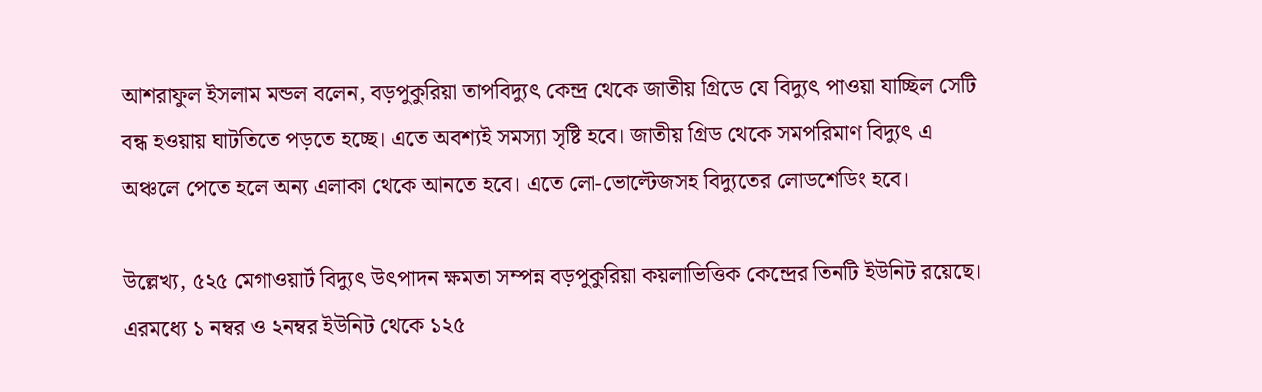আশরাফুল ইসলাম মন্ডল বলেন, বড়পুকুরিয়া তাপবিদ্যুৎ কেন্দ্র থেকে জাতীয় গ্রিডে যে বিদ্যুৎ পাওয়া যাচ্ছিল সেটি বন্ধ হওয়ায় ঘাটতিতে পড়তে হচ্ছে। এতে অবশ্যই সমস্যা সৃষ্টি হবে। জাতীয় গ্রিড থেকে সমপরিমাণ বিদ্যুৎ এ অঞ্চলে পেতে হলে অন্য এলাকা থেকে আনতে হবে। এতে লো-ভোল্টেজসহ বিদ্যুতের লোডশেডিং হবে।

উল্লেখ্য, ৫২৫ মেগাওয়ার্ট বিদ্যুৎ উৎপাদন ক্ষমতা সম্পন্ন বড়পুকুরিয়া কয়লাভিত্তিক কেন্দ্রের তিনটি ইউনিট রয়েছে। এরমধ্যে ১ নম্বর ও ২নম্বর ইউনিট থেকে ১২৫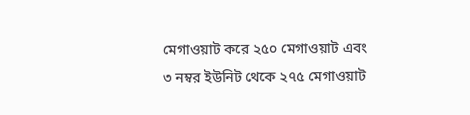মেগাওয়াট করে ২৫০ মেগাওয়াট এবং ৩ নম্বর ইউনিট থেকে ২৭৫ মেগাওয়াট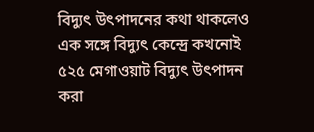বিদ্যুৎ উৎপাদনের কথা থাকলেও এক সঙ্গে বিদ্যুৎ কেন্দ্রে কখনোই ৫২৫ মেগাওয়াট বিদ্যুৎ উৎপাদন করা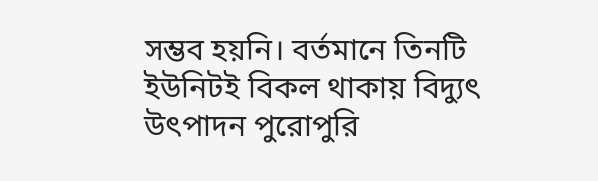সম্ভব হয়নি। বর্তমানে তিনটি ইউনিটই বিকল থাকায় বিদ্যুৎ উৎপাদন পুরোপুরি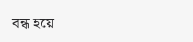বন্ধ হয়ে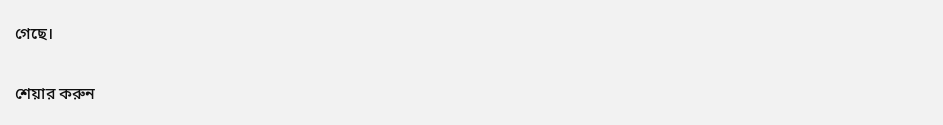গেছে।

শেয়ার করুন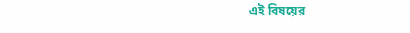এই বিষয়ের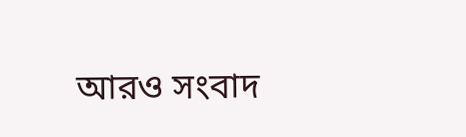আরও সংবাদ